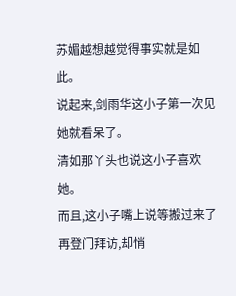苏媚越想越觉得事实就是如此。
说起来,剑雨华这小子第一次见她就看呆了。
清如那丫头也说这小子喜欢她。
而且,这小子嘴上说等搬过来了再登门拜访,却悄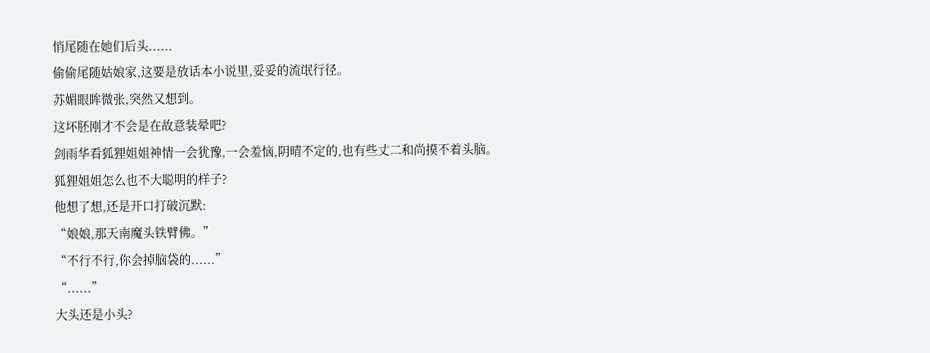悄尾随在她们后头......
偷偷尾随姑娘家,这要是放话本小说里,妥妥的流氓行径。
苏媚眼眸微张,突然又想到。
这坏胚刚才不会是在故意装晕吧?
剑雨华看狐狸姐姐神情一会犹豫,一会羞恼,阴晴不定的,也有些丈二和尚摸不着头脑。
狐狸姐姐怎么也不大聪明的样子?
他想了想,还是开口打破沉默:
“娘娘,那天南魔头铁臂佛。”
“不行不行,你会掉脑袋的......”
“......”
大头还是小头?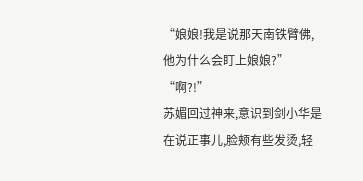“娘娘!我是说那天南铁臂佛,他为什么会盯上娘娘?”
“啊?!”
苏媚回过神来,意识到剑小华是在说正事儿,脸颊有些发烫,轻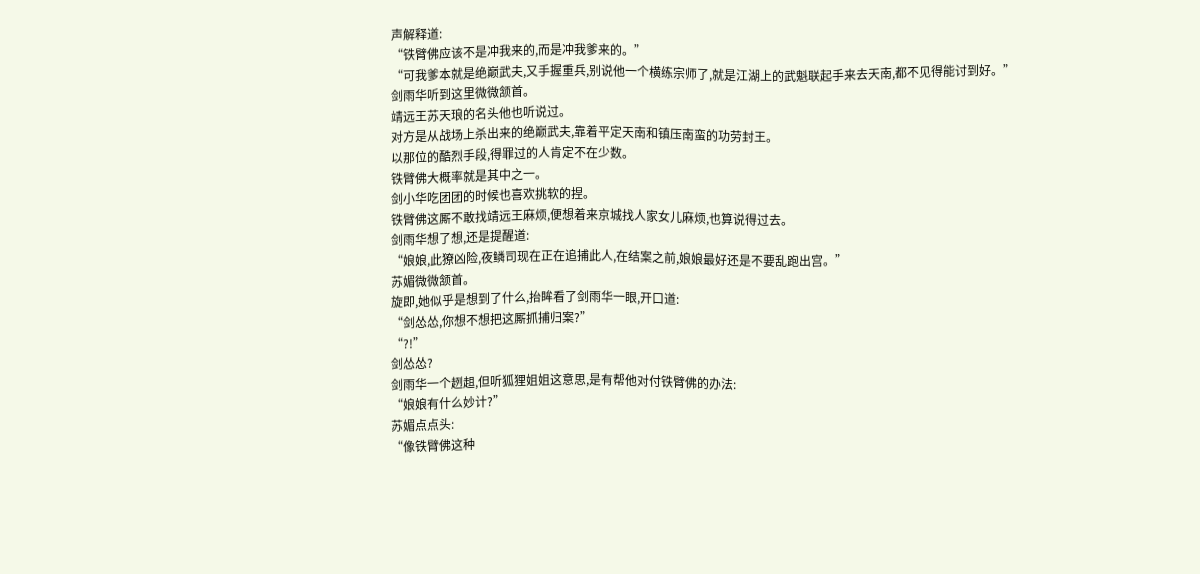声解释道:
“铁臂佛应该不是冲我来的,而是冲我爹来的。”
“可我爹本就是绝巅武夫,又手握重兵,别说他一个横练宗师了,就是江湖上的武魁联起手来去天南,都不见得能讨到好。”
剑雨华听到这里微微颔首。
靖远王苏天琅的名头他也听说过。
对方是从战场上杀出来的绝巅武夫,靠着平定天南和镇压南蛮的功劳封王。
以那位的酷烈手段,得罪过的人肯定不在少数。
铁臂佛大概率就是其中之一。
剑小华吃团团的时候也喜欢挑软的捏。
铁臂佛这厮不敢找靖远王麻烦,便想着来京城找人家女儿麻烦,也算说得过去。
剑雨华想了想,还是提醒道:
“娘娘,此獠凶险,夜鳞司现在正在追捕此人,在结案之前,娘娘最好还是不要乱跑出宫。”
苏媚微微颔首。
旋即,她似乎是想到了什么,抬眸看了剑雨华一眼,开口道:
“剑怂怂,你想不想把这厮抓捕归案?”
“?!”
剑怂怂?
剑雨华一个趔趄,但听狐狸姐姐这意思,是有帮他对付铁臂佛的办法:
“娘娘有什么妙计?”
苏媚点点头:
“像铁臂佛这种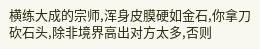横练大成的宗师,浑身皮膜硬如金石,你拿刀砍石头,除非境界高出对方太多,否则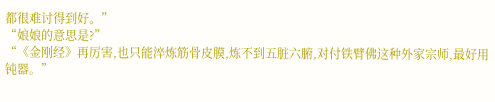都很难讨得到好。”
“娘娘的意思是?”
“《金刚经》再厉害,也只能淬炼筋骨皮膜,炼不到五脏六腑,对付铁臂佛这种外家宗师,最好用钝器。”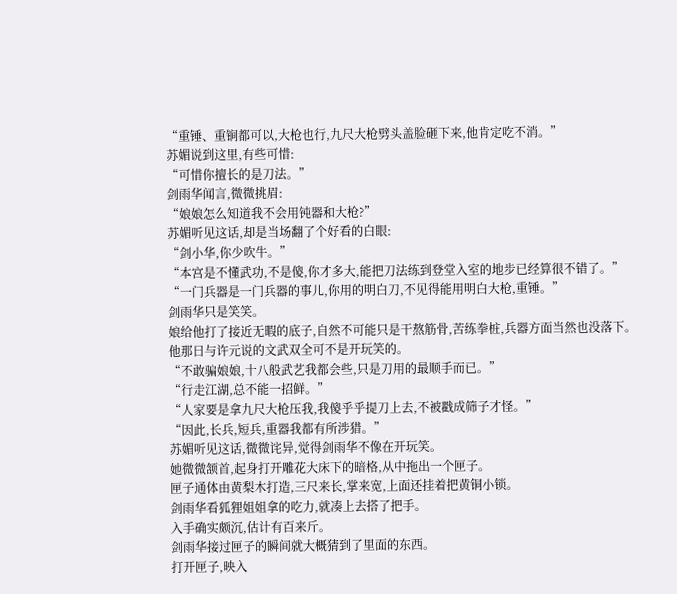“重锤、重锏都可以,大枪也行,九尺大枪劈头盖脸砸下来,他肯定吃不消。”
苏媚说到这里,有些可惜:
“可惜你擅长的是刀法。”
剑雨华闻言,微微挑眉:
“娘娘怎么知道我不会用钝器和大枪?”
苏媚听见这话,却是当场翻了个好看的白眼:
“剑小华,你少吹牛。”
“本宫是不懂武功,不是傻,你才多大,能把刀法练到登堂入室的地步已经算很不错了。”
“一门兵器是一门兵器的事儿,你用的明白刀,不见得能用明白大枪,重锤。”
剑雨华只是笑笑。
娘给他打了接近无暇的底子,自然不可能只是干熬筋骨,苦练拳桩,兵器方面当然也没落下。
他那日与许元说的文武双全可不是开玩笑的。
“不敢骗娘娘,十八般武艺我都会些,只是刀用的最顺手而已。”
“行走江湖,总不能一招鲜。”
“人家要是拿九尺大枪压我,我傻乎乎提刀上去,不被戳成筛子才怪。”
“因此,长兵,短兵,重器我都有所涉猎。”
苏媚听见这话,微微诧异,觉得剑雨华不像在开玩笑。
她微微颔首,起身打开雕花大床下的暗格,从中拖出一个匣子。
匣子通体由黄梨木打造,三尺来长,掌来宽,上面还挂着把黄铜小锁。
剑雨华看狐狸姐姐拿的吃力,就凑上去搭了把手。
入手确实颇沉,估计有百来斤。
剑雨华接过匣子的瞬间就大概猜到了里面的东西。
打开匣子,映入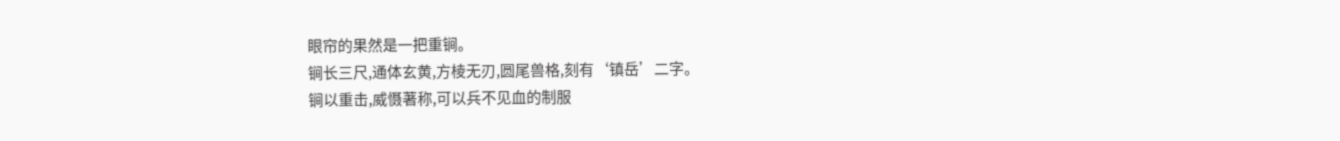眼帘的果然是一把重锏。
锏长三尺,通体玄黄,方棱无刃,圆尾兽格,刻有‘镇岳’二字。
锏以重击,威慑著称,可以兵不见血的制服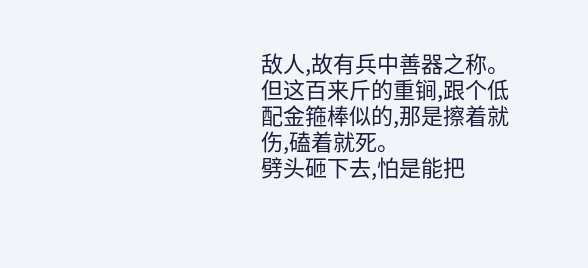敌人,故有兵中善器之称。
但这百来斤的重锏,跟个低配金箍棒似的,那是擦着就伤,磕着就死。
劈头砸下去,怕是能把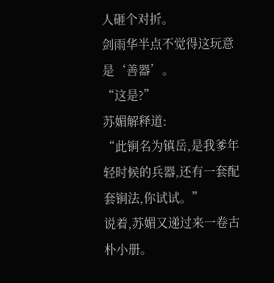人砸个对折。
剑雨华半点不觉得这玩意是‘善器’。
“这是?”
苏媚解释道:
“此锏名为镇岳,是我爹年轻时候的兵器,还有一套配套锏法,你试试。”
说着,苏媚又递过来一卷古朴小册。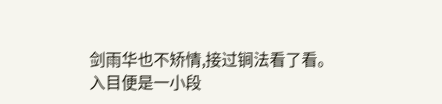剑雨华也不矫情,接过锏法看了看。
入目便是一小段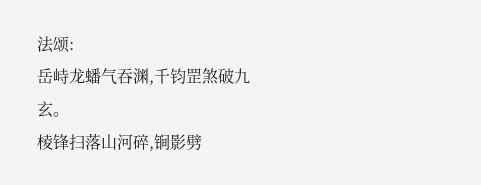法颂:
岳峙龙蟠气吞渊,千钧罡煞破九玄。
棱锋扫落山河碎,锏影劈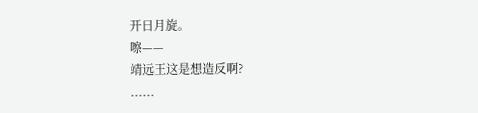开日月旋。
嚓——
靖远王这是想造反啊?
......